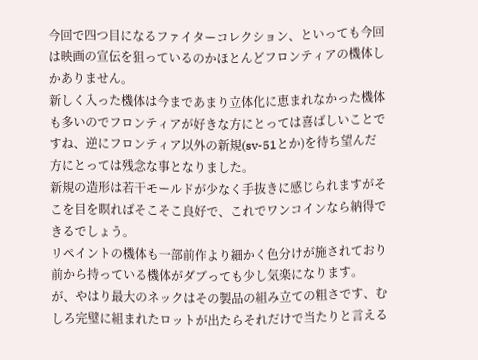今回で四つ目になるファイターコレクション、といっても今回は映画の宣伝を狙っているのかほとんどフロンティアの機体しかありません。
新しく入った機体は今まであまり立体化に恵まれなかった機体も多いのでフロンティアが好きな方にとっては喜ばしいことですね、逆にフロンティア以外の新規(sv-51とか)を待ち望んだ方にとっては残念な事となりました。
新規の造形は若干モールドが少なく手抜きに感じられますがそこを目を瞑ればそこそこ良好で、これでワンコインなら納得できるでしょう。
リペイントの機体も一部前作より細かく色分けが施されており前から持っている機体がダブっても少し気楽になります。
が、やはり最大のネックはその製品の組み立ての粗さです、むしろ完璧に組まれたロットが出たらそれだけで当たりと言える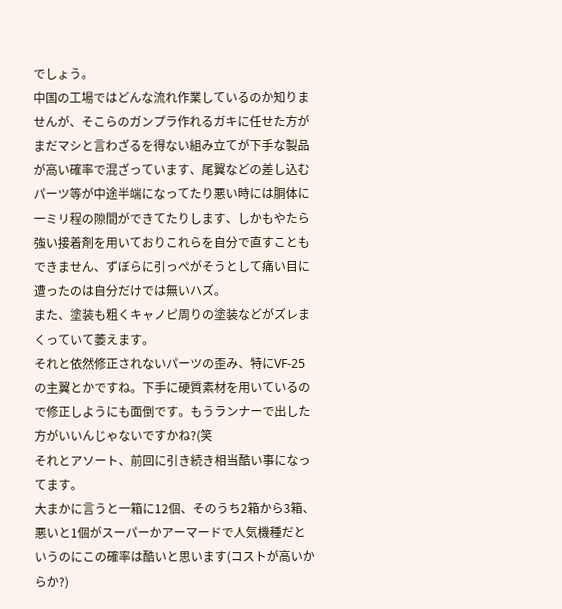でしょう。
中国の工場ではどんな流れ作業しているのか知りませんが、そこらのガンプラ作れるガキに任せた方がまだマシと言わざるを得ない組み立てが下手な製品が高い確率で混ざっています、尾翼などの差し込むパーツ等が中途半端になってたり悪い時には胴体に一ミリ程の隙間ができてたりします、しかもやたら強い接着剤を用いておりこれらを自分で直すこともできません、ずぼらに引っぺがそうとして痛い目に遭ったのは自分だけでは無いハズ。
また、塗装も粗くキャノピ周りの塗装などがズレまくっていて萎えます。
それと依然修正されないパーツの歪み、特にVF-25の主翼とかですね。下手に硬質素材を用いているので修正しようにも面倒です。もうランナーで出した方がいいんじゃないですかね?(笑
それとアソート、前回に引き続き相当酷い事になってます。
大まかに言うと一箱に12個、そのうち2箱から3箱、悪いと1個がスーパーかアーマードで人気機種だというのにこの確率は酷いと思います(コストが高いからか?)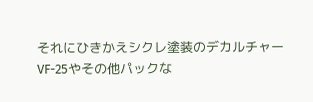それにひきかえシクレ塗装のデカルチャーVF-25やその他パックな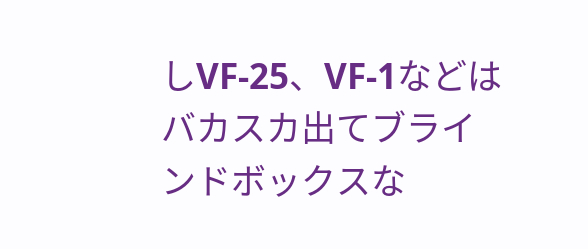しVF-25、VF-1などはバカスカ出てブラインドボックスな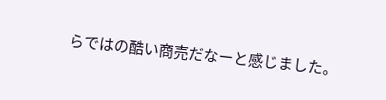らではの酷い商売だなーと感じました。